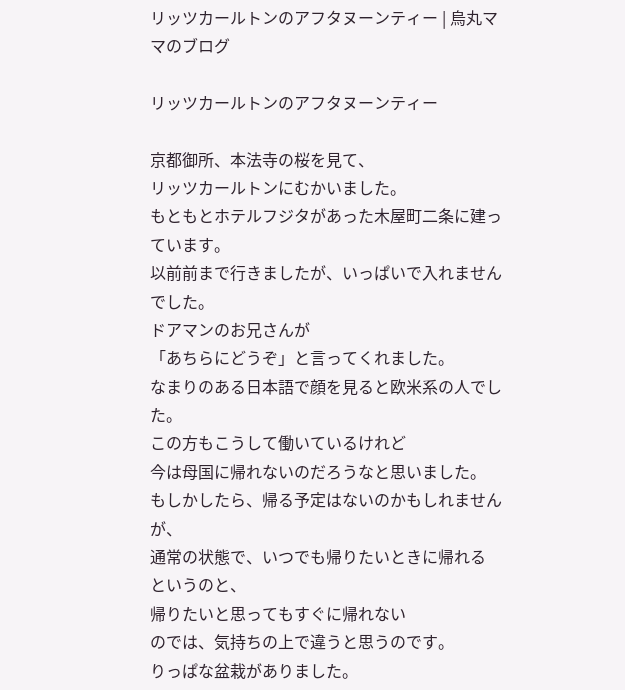リッツカールトンのアフタヌーンティー | 烏丸ママのブログ

リッツカールトンのアフタヌーンティー

京都御所、本法寺の桜を見て、
リッツカールトンにむかいました。
もともとホテルフジタがあった木屋町二条に建っています。
以前前まで行きましたが、いっぱいで入れませんでした。
ドアマンのお兄さんが
「あちらにどうぞ」と言ってくれました。
なまりのある日本語で顔を見ると欧米系の人でした。
この方もこうして働いているけれど
今は母国に帰れないのだろうなと思いました。
もしかしたら、帰る予定はないのかもしれませんが、
通常の状態で、いつでも帰りたいときに帰れる
というのと、
帰りたいと思ってもすぐに帰れない
のでは、気持ちの上で違うと思うのです。
りっぱな盆栽がありました。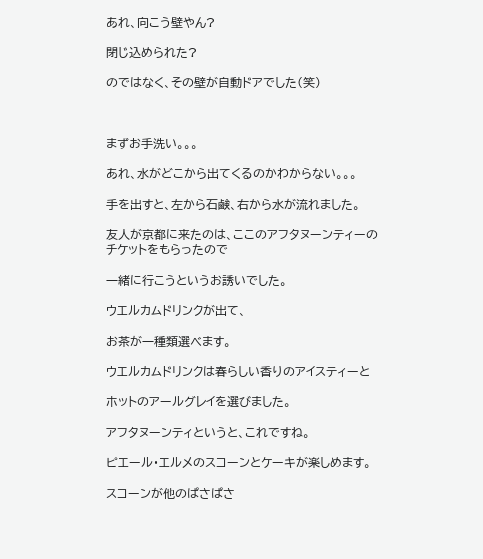あれ、向こう壁やん?

閉じ込められた?

のではなく、その壁が自動ドアでした(笑)



まずお手洗い。。。

あれ、水がどこから出てくるのかわからない。。。

手を出すと、左から石鹸、右から水が流れました。

友人が京都に来たのは、ここのアフタヌーンティーのチケットをもらったので

一緒に行こうというお誘いでした。

ウエルカムドリンクが出て、

お茶が一種類選べます。

ウエルカムドリンクは春らしい香りのアイスティーと

ホットのアールグレイを選びました。

アフタヌーンティというと、これですね。

ピエール・エルメのスコーンとケーキが楽しめます。

スコーンが他のぱさぱさ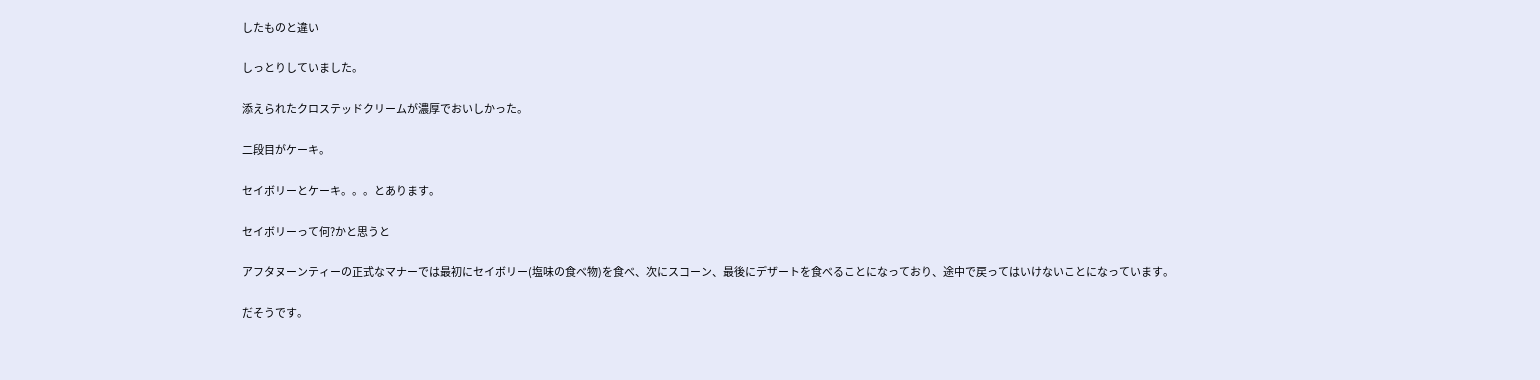したものと違い

しっとりしていました。

添えられたクロステッドクリームが濃厚でおいしかった。

二段目がケーキ。

セイボリーとケーキ。。。とあります。

セイボリーって何?かと思うと

アフタヌーンティーの正式なマナーでは最初にセイボリー(塩味の食べ物)を食べ、次にスコーン、最後にデザートを食べることになっており、途中で戻ってはいけないことになっています。

だそうです。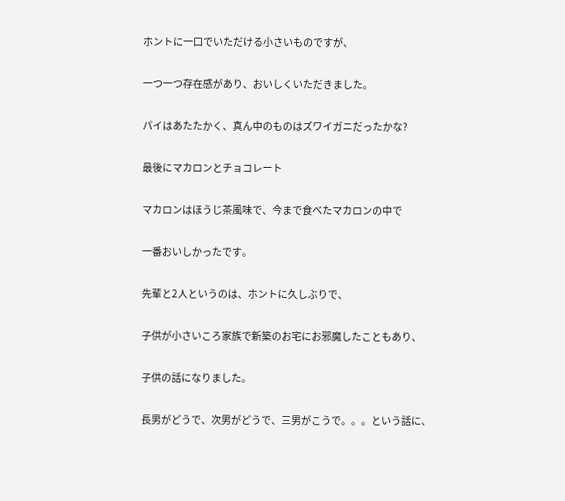ホントに一口でいただける小さいものですが、

一つ一つ存在感があり、おいしくいただきました。

パイはあたたかく、真ん中のものはズワイガニだったかな?

最後にマカロンとチョコレート

マカロンはほうじ茶風味で、今まで食べたマカロンの中で

一番おいしかったです。

先輩と2人というのは、ホントに久しぶりで、

子供が小さいころ家族で新築のお宅にお邪魔したこともあり、

子供の話になりました。

長男がどうで、次男がどうで、三男がこうで。。。という話に、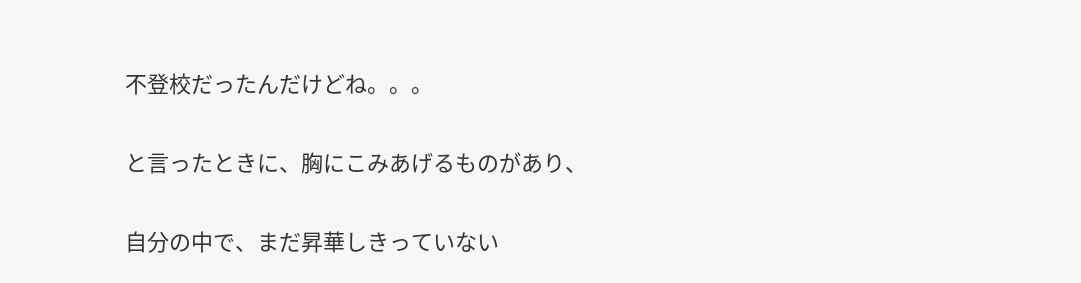不登校だったんだけどね。。。

と言ったときに、胸にこみあげるものがあり、

自分の中で、まだ昇華しきっていない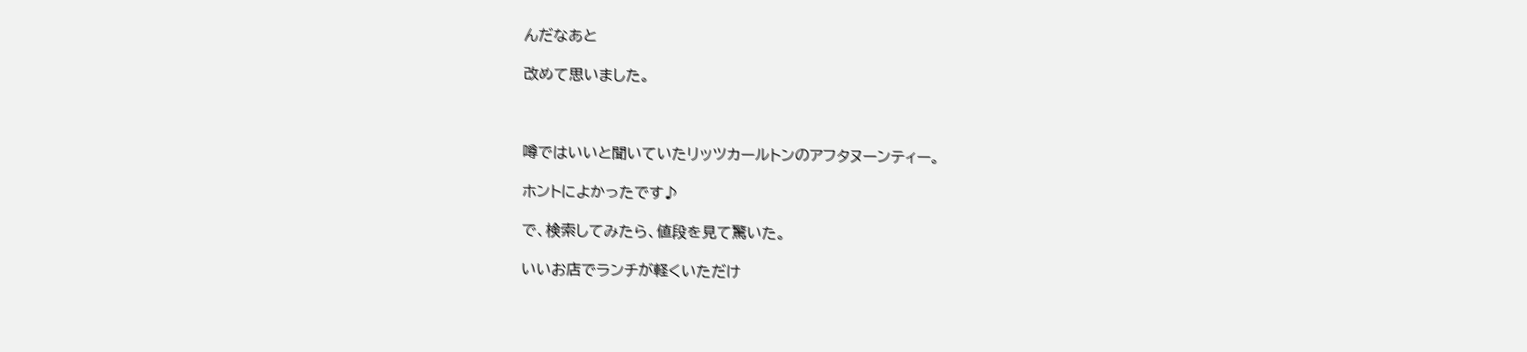んだなあと

改めて思いました。



噂ではいいと聞いていたリッツカールトンのアフタヌーンティー。

ホントによかったです♪

で、検索してみたら、値段を見て驚いた。

いいお店でランチが軽くいただけ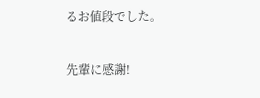るお値段でした。

先輩に感謝!